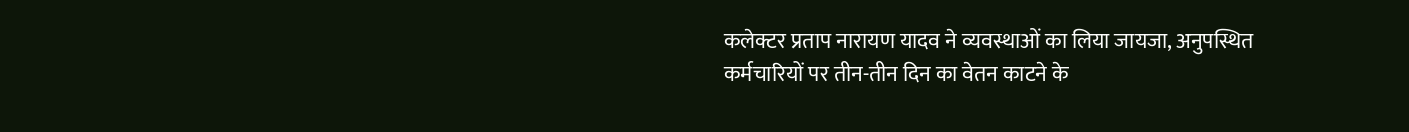कलेक्टर प्रताप नारायण यादव ने व्यवस्थाओं का लिया जायजा, अनुपस्थित कर्मचारियों पर तीन-तीन दिन का वेतन काटने के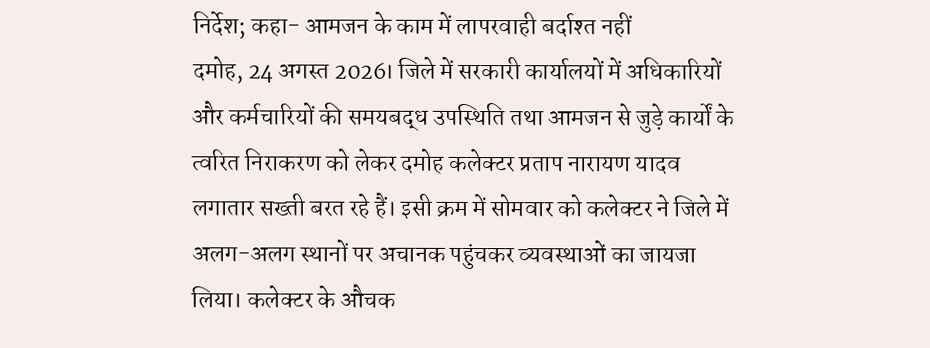निर्देश; कहा- आमजन के काम में लापरवाही बर्दाश्त नहीं
दमोह, 24 अगस्त 2026। जिले में सरकारी कार्यालयों में अधिकारियों और कर्मचारियों की समयबद्ध उपस्थिति तथा आमजन से जुड़े कार्यों के त्वरित निराकरण को लेकर दमोह कलेक्टर प्रताप नारायण यादव लगातार सख्ती बरत रहे हैं। इसी क्रम में सोमवार को कलेक्टर ने जिले में अलग-अलग स्थानों पर अचानक पहुंचकर व्यवस्थाओं का जायजा लिया। कलेक्टर के औचक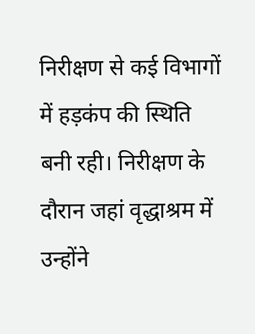निरीक्षण से कई विभागों में हड़कंप की स्थिति बनी रही। निरीक्षण के दौरान जहां वृद्धाश्रम में उन्होंने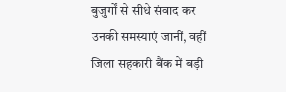बुजुर्गों से सीधे संवाद कर उनकी समस्याएं जानीं, वहीं जिला सहकारी बैंक में बड़ी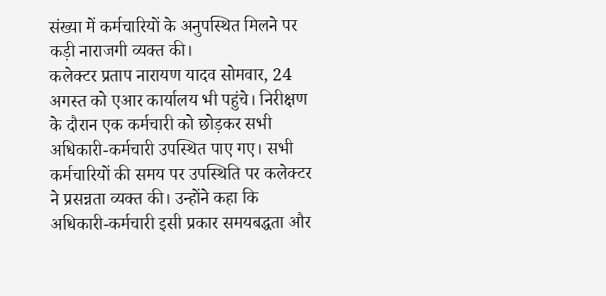संख्या में कर्मचारियों के अनुपस्थित मिलने पर कड़ी नाराजगी व्यक्त की।
कलेक्टर प्रताप नारायण यादव सोमवार, 24 अगस्त को एआर कार्यालय भी पहुंचे। निरीक्षण के दौरान एक कर्मचारी को छोड़कर सभी अधिकारी-कर्मचारी उपस्थित पाए गए। सभी कर्मचारियों की समय पर उपस्थिति पर कलेक्टर ने प्रसन्नता व्यक्त की। उन्होंने कहा कि अधिकारी-कर्मचारी इसी प्रकार समयबद्धता और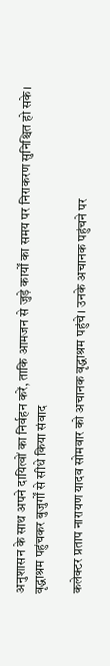अनुशासन के साथ अपने दायित्वों का निर्वहन करें, ताकि आमजन से जुड़े कार्यों का समय पर निराकरण सुनिश्चित हो सके।
वृद्धाश्रम पहुंचकर बुजुर्गों से सीधे किया संवाद

कलेक्टर प्रताप नारायण यादव सोमवार को अचानक वृद्धाश्रम पहुंचे। उनके अचानक पहुंचने पर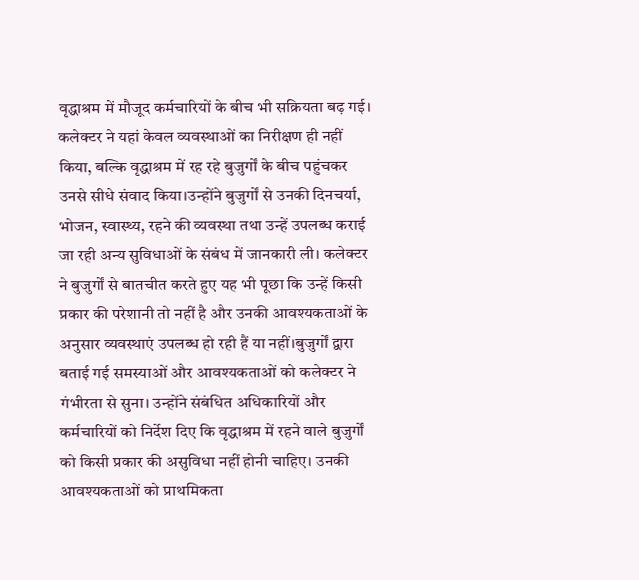वृद्धाश्रम में मौजूद कर्मचारियों के बीच भी सक्रियता बढ़ गई। कलेक्टर ने यहां केवल व्यवस्थाओं का निरीक्षण ही नहीं किया, बल्कि वृद्धाश्रम में रह रहे बुजुर्गों के बीच पहुंचकर उनसे सीधे संवाद किया।उन्होंने बुजुर्गों से उनकी दिनचर्या, भोजन, स्वास्थ्य, रहने की व्यवस्था तथा उन्हें उपलब्ध कराई जा रही अन्य सुविधाओं के संबंध में जानकारी ली। कलेक्टर ने बुजुर्गों से बातचीत करते हुए यह भी पूछा कि उन्हें किसी प्रकार की परेशानी तो नहीं है और उनकी आवश्यकताओं के अनुसार व्यवस्थाएं उपलब्ध हो रही हैं या नहीं।बुजुर्गों द्वारा बताई गई समस्याओं और आवश्यकताओं को कलेक्टर ने गंभीरता से सुना। उन्होंने संबंधित अधिकारियों और कर्मचारियों को निर्देश दिए कि वृद्धाश्रम में रहने वाले बुजुर्गों को किसी प्रकार की असुविधा नहीं होनी चाहिए। उनकी आवश्यकताओं को प्राथमिकता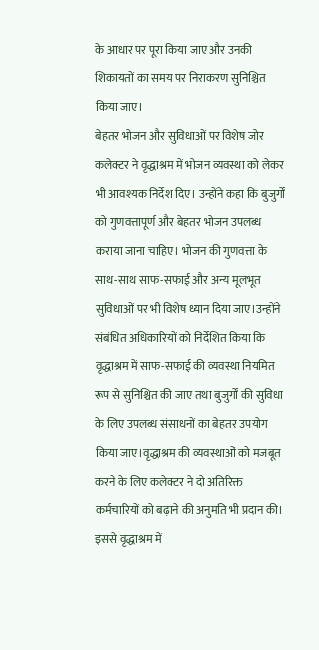के आधार पर पूरा किया जाए और उनकी शिकायतों का समय पर निराकरण सुनिश्चित किया जाए।
बेहतर भोजन और सुविधाओं पर विशेष जोर
कलेक्टर ने वृद्धाश्रम में भोजन व्यवस्था को लेकर भी आवश्यक निर्देश दिए। उन्होंने कहा कि बुजुर्गों को गुणवत्तापूर्ण और बेहतर भोजन उपलब्ध कराया जाना चाहिए। भोजन की गुणवत्ता के साथ-साथ साफ-सफाई और अन्य मूलभूत सुविधाओं पर भी विशेष ध्यान दिया जाए।उन्होंने संबंधित अधिकारियों को निर्देशित किया कि वृद्धाश्रम में साफ-सफाई की व्यवस्था नियमित रूप से सुनिश्चित की जाए तथा बुजुर्गों की सुविधा के लिए उपलब्ध संसाधनों का बेहतर उपयोग किया जाए।वृद्धाश्रम की व्यवस्थाओं को मजबूत करने के लिए कलेक्टर ने दो अतिरिक्त कर्मचारियों को बढ़ाने की अनुमति भी प्रदान की। इससे वृद्धाश्रम में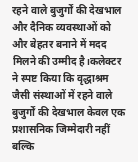रहने वाले बुजुर्गों की देखभाल और दैनिक व्यवस्थाओं को और बेहतर बनाने में मदद मिलने की उम्मीद है।कलेक्टर ने स्पष्ट किया कि वृद्धाश्रम जैसी संस्थाओं में रहने वाले बुजुर्गों की देखभाल केवल एक प्रशासनिक जिम्मेदारी नहीं बल्कि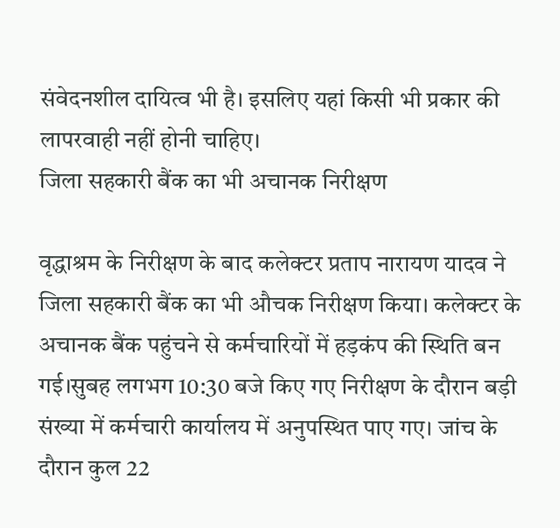संवेदनशील दायित्व भी है। इसलिए यहां किसी भी प्रकार की लापरवाही नहीं होनी चाहिए।
जिला सहकारी बैंक का भी अचानक निरीक्षण

वृद्धाश्रम के निरीक्षण के बाद कलेक्टर प्रताप नारायण यादव ने जिला सहकारी बैंक का भी औचक निरीक्षण किया। कलेक्टर के अचानक बैंक पहुंचने से कर्मचारियों में हड़कंप की स्थिति बन गई।सुबह लगभग 10:30 बजे किए गए निरीक्षण के दौरान बड़ी संख्या में कर्मचारी कार्यालय में अनुपस्थित पाए गए। जांच के दौरान कुल 22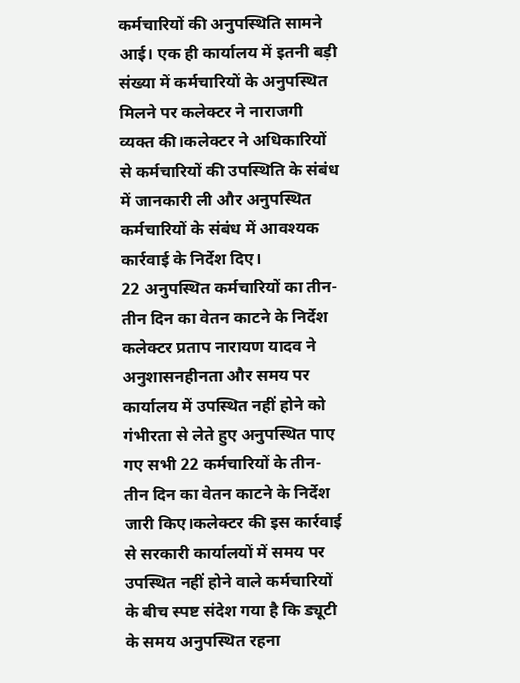कर्मचारियों की अनुपस्थिति सामने आई। एक ही कार्यालय में इतनी बड़ी संख्या में कर्मचारियों के अनुपस्थित मिलने पर कलेक्टर ने नाराजगी व्यक्त की।कलेक्टर ने अधिकारियों से कर्मचारियों की उपस्थिति के संबंध में जानकारी ली और अनुपस्थित कर्मचारियों के संबंध में आवश्यक कार्रवाई के निर्देश दिए।
22 अनुपस्थित कर्मचारियों का तीन-तीन दिन का वेतन काटने के निर्देश
कलेक्टर प्रताप नारायण यादव ने अनुशासनहीनता और समय पर कार्यालय में उपस्थित नहीं होने को गंभीरता से लेते हुए अनुपस्थित पाए गए सभी 22 कर्मचारियों के तीन-तीन दिन का वेतन काटने के निर्देश जारी किए।कलेक्टर की इस कार्रवाई से सरकारी कार्यालयों में समय पर उपस्थित नहीं होने वाले कर्मचारियों के बीच स्पष्ट संदेश गया है कि ड्यूटी के समय अनुपस्थित रहना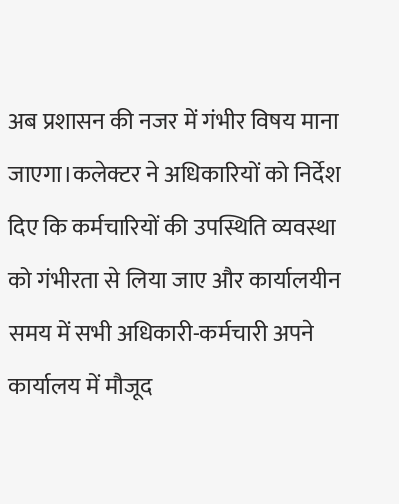अब प्रशासन की नजर में गंभीर विषय माना जाएगा।कलेक्टर ने अधिकारियों को निर्देश दिए कि कर्मचारियों की उपस्थिति व्यवस्था को गंभीरता से लिया जाए और कार्यालयीन समय में सभी अधिकारी-कर्मचारी अपने कार्यालय में मौजूद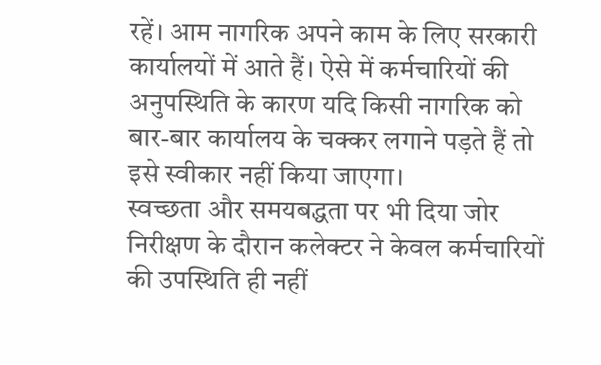रहें। आम नागरिक अपने काम के लिए सरकारी कार्यालयों में आते हैं। ऐसे में कर्मचारियों की अनुपस्थिति के कारण यदि किसी नागरिक को बार-बार कार्यालय के चक्कर लगाने पड़ते हैं तो इसे स्वीकार नहीं किया जाएगा।
स्वच्छता और समयबद्धता पर भी दिया जोर
निरीक्षण के दौरान कलेक्टर ने केवल कर्मचारियों की उपस्थिति ही नहीं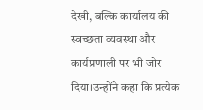देखी, बल्कि कार्यालय की स्वच्छता व्यवस्था और कार्यप्रणाली पर भी जोर दिया।उन्होंने कहा कि प्रत्येक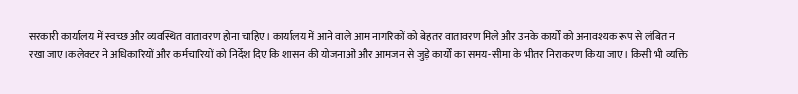सरकारी कार्यालय में स्वच्छ और व्यवस्थित वातावरण होना चाहिए। कार्यालय में आने वाले आम नागरिकों को बेहतर वातावरण मिले और उनके कार्यों को अनावश्यक रूप से लंबित न रखा जाए।कलेक्टर ने अधिकारियों और कर्मचारियों को निर्देश दिए कि शासन की योजनाओं और आमजन से जुड़े कार्यों का समय-सीमा के भीतर निराकरण किया जाए। किसी भी व्यक्ति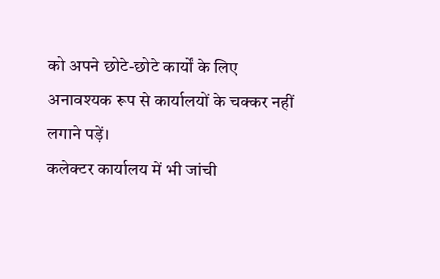को अपने छोटे-छोटे कार्यों के लिए अनावश्यक रूप से कार्यालयों के चक्कर नहीं लगाने पड़ें।
कलेक्टर कार्यालय में भी जांची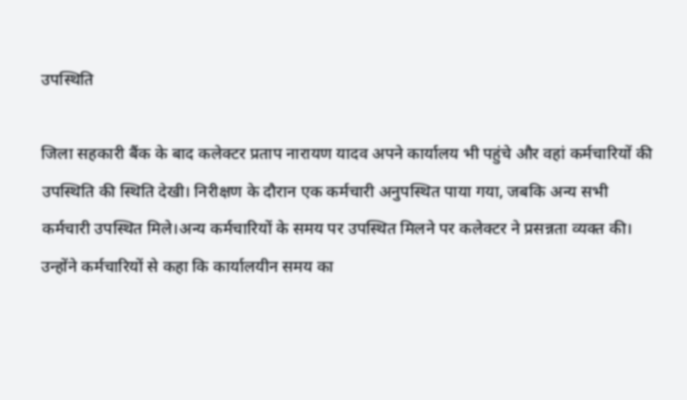उपस्थिति

जिला सहकारी बैंक के बाद कलेक्टर प्रताप नारायण यादव अपने कार्यालय भी पहुंचे और वहां कर्मचारियों की उपस्थिति की स्थिति देखी। निरीक्षण के दौरान एक कर्मचारी अनुपस्थित पाया गया, जबकि अन्य सभी कर्मचारी उपस्थित मिले।अन्य कर्मचारियों के समय पर उपस्थित मिलने पर कलेक्टर ने प्रसन्नता व्यक्त की। उन्होंने कर्मचारियों से कहा कि कार्यालयीन समय का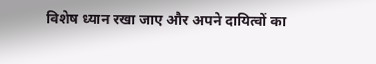विशेष ध्यान रखा जाए और अपने दायित्वों का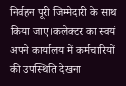निर्वहन पूरी जिम्मेदारी के साथ किया जाए।कलेक्टर का स्वयं अपने कार्यालय में कर्मचारियों की उपस्थिति देखना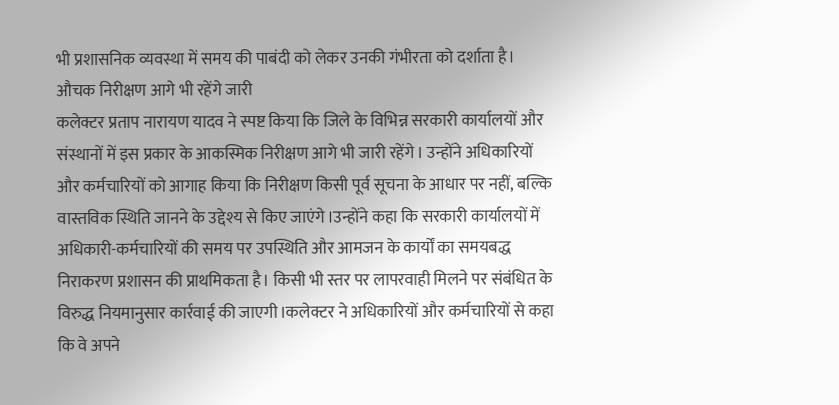भी प्रशासनिक व्यवस्था में समय की पाबंदी को लेकर उनकी गंभीरता को दर्शाता है।
औचक निरीक्षण आगे भी रहेंगे जारी
कलेक्टर प्रताप नारायण यादव ने स्पष्ट किया कि जिले के विभिन्न सरकारी कार्यालयों और संस्थानों में इस प्रकार के आकस्मिक निरीक्षण आगे भी जारी रहेंगे। उन्होंने अधिकारियों और कर्मचारियों को आगाह किया कि निरीक्षण किसी पूर्व सूचना के आधार पर नहीं, बल्कि वास्तविक स्थिति जानने के उद्देश्य से किए जाएंगे।उन्होंने कहा कि सरकारी कार्यालयों में अधिकारी-कर्मचारियों की समय पर उपस्थिति और आमजन के कार्यों का समयबद्ध निराकरण प्रशासन की प्राथमिकता है। किसी भी स्तर पर लापरवाही मिलने पर संबंधित के विरुद्ध नियमानुसार कार्रवाई की जाएगी।कलेक्टर ने अधिकारियों और कर्मचारियों से कहा कि वे अपने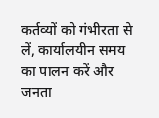कर्तव्यों को गंभीरता से लें, कार्यालयीन समय का पालन करें और जनता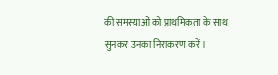की समस्याओं को प्राथमिकता के साथ सुनकर उनका निराकरण करें।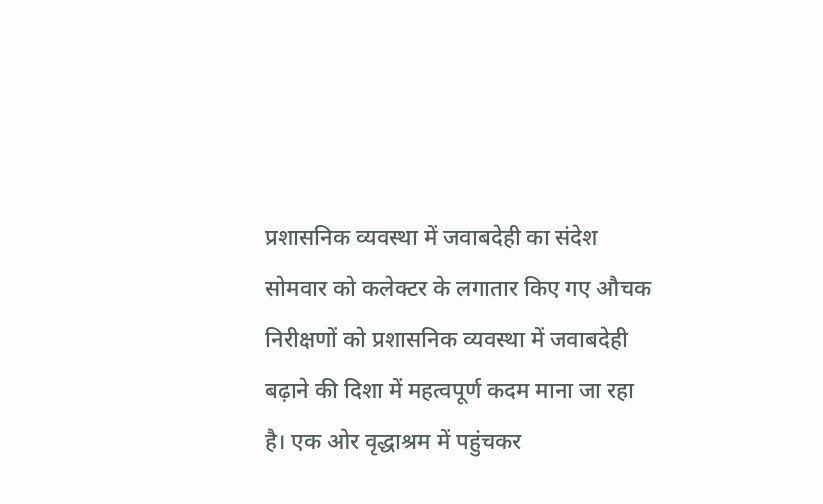प्रशासनिक व्यवस्था में जवाबदेही का संदेश
सोमवार को कलेक्टर के लगातार किए गए औचक निरीक्षणों को प्रशासनिक व्यवस्था में जवाबदेही बढ़ाने की दिशा में महत्वपूर्ण कदम माना जा रहा है। एक ओर वृद्धाश्रम में पहुंचकर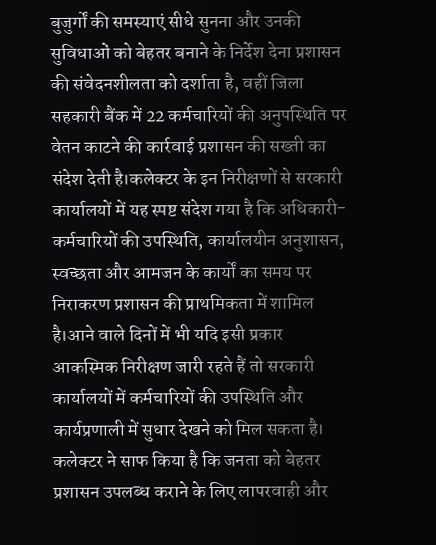बुजुर्गों की समस्याएं सीधे सुनना और उनकी सुविधाओं को बेहतर बनाने के निर्देश देना प्रशासन की संवेदनशीलता को दर्शाता है, वहीं जिला सहकारी बैंक में 22 कर्मचारियों की अनुपस्थिति पर वेतन काटने की कार्रवाई प्रशासन की सख्ती का संदेश देती है।कलेक्टर के इन निरीक्षणों से सरकारी कार्यालयों में यह स्पष्ट संदेश गया है कि अधिकारी-कर्मचारियों की उपस्थिति, कार्यालयीन अनुशासन, स्वच्छता और आमजन के कार्यों का समय पर निराकरण प्रशासन की प्राथमिकता में शामिल है।आने वाले दिनों में भी यदि इसी प्रकार आकस्मिक निरीक्षण जारी रहते हैं तो सरकारी कार्यालयों में कर्मचारियों की उपस्थिति और कार्यप्रणाली में सुधार देखने को मिल सकता है। कलेक्टर ने साफ किया है कि जनता को बेहतर प्रशासन उपलब्ध कराने के लिए लापरवाही और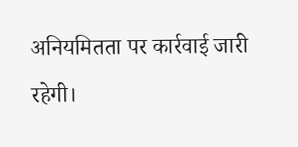अनियमितता पर कार्रवाई जारी रहेगी।